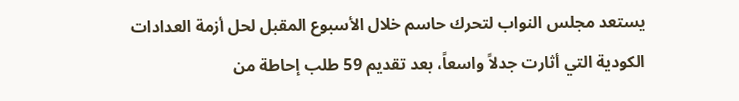يستعد مجلس النواب لتحرك حاسم خلال الأسبوع المقبل لحل أزمة العدادات الكودية التي أثارت جدلاً واسعاً، بعد تقديم 59 طلب إحاطة من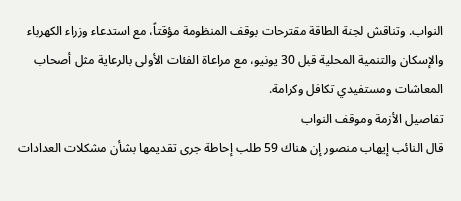النواب. وتناقش لجنة الطاقة مقترحات بوقف المنظومة مؤقتاً، مع استدعاء وزراء الكهرباء والإسكان والتنمية المحلية قبل 30 يونيو، مع مراعاة الفئات الأولى بالرعاية مثل أصحاب المعاشات ومستفيدي تكافل وكرامة.
تفاصيل الأزمة وموقف النواب
قال النائب إيهاب منصور إن هناك 59 طلب إحاطة جرى تقديمها بشأن مشكلات العدادات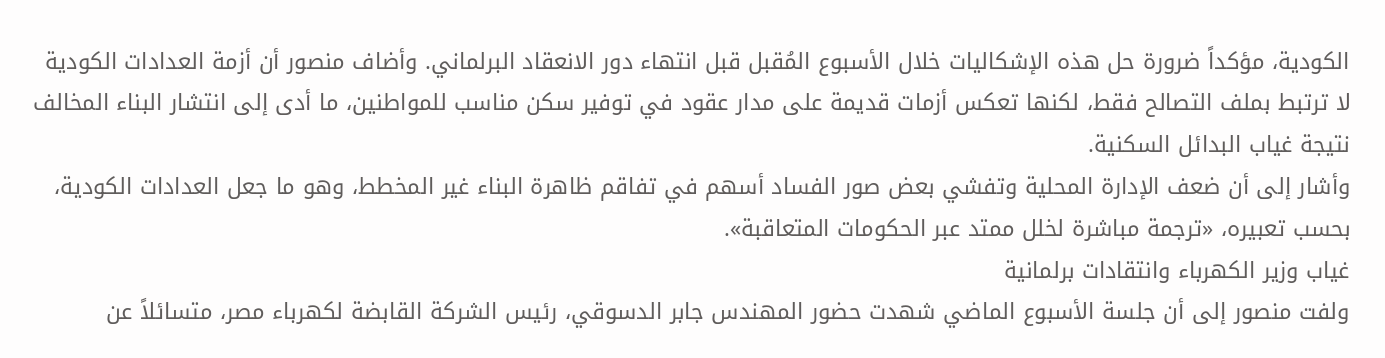الكودية، مؤكداً ضرورة حل هذه الإشكاليات خلال الأسبوع المُقبل قبل انتهاء دور الانعقاد البرلماني. وأضاف منصور أن أزمة العدادات الكودية لا ترتبط بملف التصالح فقط، لكنها تعكس أزمات قديمة على مدار عقود في توفير سكن مناسب للمواطنين، ما أدى إلى انتشار البناء المخالف نتيجة غياب البدائل السكنية.
وأشار إلى أن ضعف الإدارة المحلية وتفشي بعض صور الفساد أسهم في تفاقم ظاهرة البناء غير المخطط، وهو ما جعل العدادات الكودية، بحسب تعبيره، «ترجمة مباشرة لخلل ممتد عبر الحكومات المتعاقبة».
غياب وزير الكهرباء وانتقادات برلمانية
ولفت منصور إلى أن جلسة الأسبوع الماضي شهدت حضور المهندس جابر الدسوقي، رئيس الشركة القابضة لكهرباء مصر، متسائلاً عن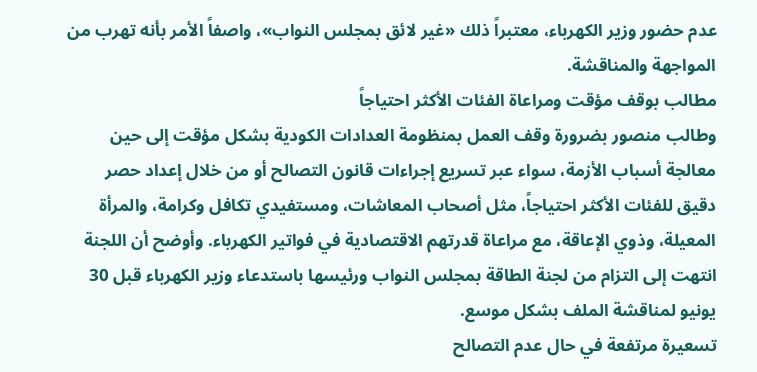عدم حضور وزير الكهرباء، معتبراً ذلك «غير لائق بمجلس النواب»، واصفاً الأمر بأنه تهرب من المواجهة والمناقشة.
مطالب بوقف مؤقت ومراعاة الفئات الأكثر احتياجاً
وطالب منصور بضرورة وقف العمل بمنظومة العدادات الكودية بشكل مؤقت إلى حين معالجة أسباب الأزمة، سواء عبر تسريع إجراءات قانون التصالح أو من خلال إعداد حصر دقيق للفئات الأكثر احتياجاً، مثل أصحاب المعاشات، ومستفيدي تكافل وكرامة، والمرأة المعيلة، وذوي الإعاقة، مع مراعاة قدرتهم الاقتصادية في فواتير الكهرباء. وأوضح أن اللجنة انتهت إلى التزام من لجنة الطاقة بمجلس النواب ورئيسها باستدعاء وزير الكهرباء قبل 30 يونيو لمناقشة الملف بشكل موسع.
تسعيرة مرتفعة في حال عدم التصالح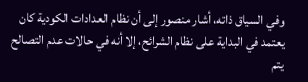وفي السياق ذاته، أشار منصور إلى أن نظام العدادات الكودية كان يعتمد في البداية على نظام الشرائح، إلا أنه في حالات عدم التصالح يتم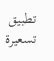تطبيق تسعيرة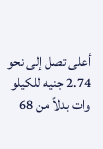أعلى تصل إلى نحو 2.74 جنيه للكيلو وات بدلاً من 68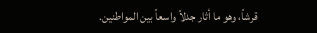قرشاً، وهو ما أثار جدلاً واسعاً بين المواطنين.